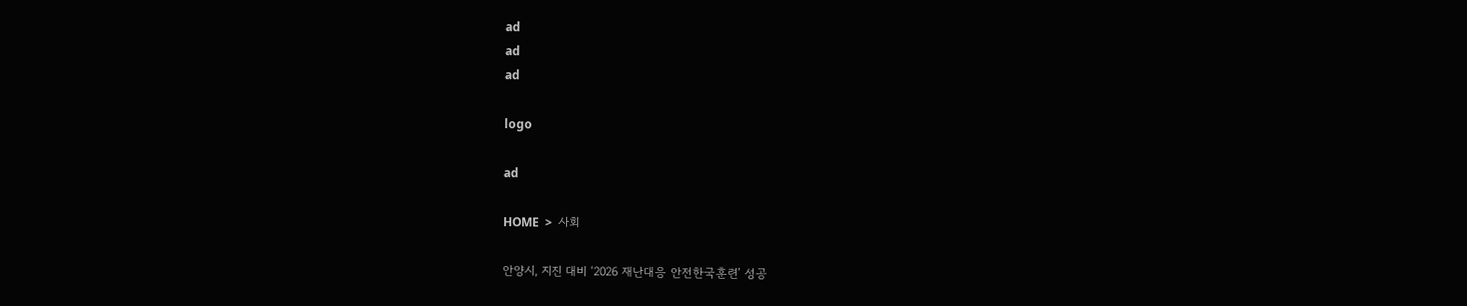ad
ad
ad

logo

ad

HOME  >  사회

안양시, 지진 대비 ‘2026 재난대응 안전한국훈련’ 성공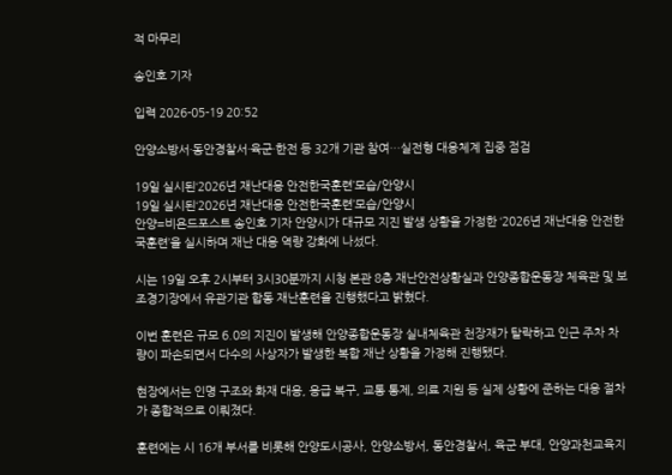적 마무리

송인호 기자

입력 2026-05-19 20:52

안양소방서·동안경찰서·육군·한전 등 32개 기관 참여…실전형 대응체계 집중 점검

19일 실시된‘2026년 재난대응 안전한국훈련’모습/안양시
19일 실시된‘2026년 재난대응 안전한국훈련’모습/안양시
안양=비욘드포스트 송인호 기자 안양시가 대규모 지진 발생 상황을 가정한 ‘2026년 재난대응 안전한국훈련’을 실시하며 재난 대응 역량 강화에 나섰다.

시는 19일 오후 2시부터 3시30분까지 시청 본관 8층 재난안전상황실과 안양종합운동장 체육관 및 보조경기장에서 유관기관 합동 재난훈련을 진행했다고 밝혔다.

이번 훈련은 규모 6.0의 지진이 발생해 안양종합운동장 실내체육관 천장재가 탈락하고 인근 주차 차량이 파손되면서 다수의 사상자가 발생한 복합 재난 상황을 가정해 진행됐다.

현장에서는 인명 구조와 화재 대응, 응급 복구, 교통 통제, 의료 지원 등 실제 상황에 준하는 대응 절차가 종합적으로 이뤄졌다.

훈련에는 시 16개 부서를 비롯해 안양도시공사, 안양소방서, 동안경찰서, 육군 부대, 안양과천교육지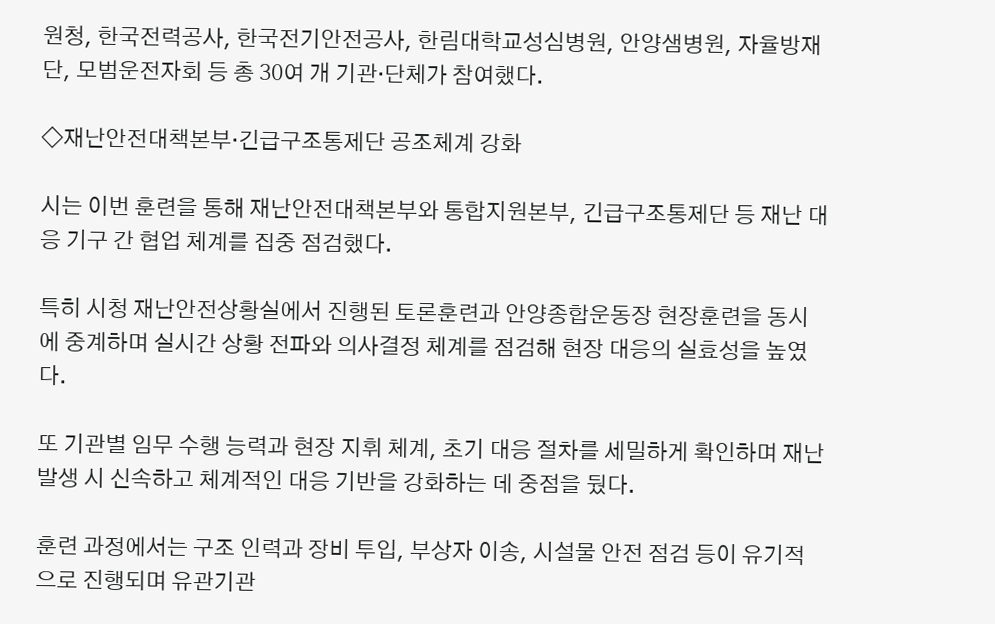원청, 한국전력공사, 한국전기안전공사, 한림대학교성심병원, 안양샘병원, 자율방재단, 모범운전자회 등 총 30여 개 기관·단체가 참여했다.

◇재난안전대책본부·긴급구조통제단 공조체계 강화

시는 이번 훈련을 통해 재난안전대책본부와 통합지원본부, 긴급구조통제단 등 재난 대응 기구 간 협업 체계를 집중 점검했다.

특히 시청 재난안전상황실에서 진행된 토론훈련과 안양종합운동장 현장훈련을 동시에 중계하며 실시간 상황 전파와 의사결정 체계를 점검해 현장 대응의 실효성을 높였다.

또 기관별 임무 수행 능력과 현장 지휘 체계, 초기 대응 절차를 세밀하게 확인하며 재난 발생 시 신속하고 체계적인 대응 기반을 강화하는 데 중점을 뒀다.

훈련 과정에서는 구조 인력과 장비 투입, 부상자 이송, 시설물 안전 점검 등이 유기적으로 진행되며 유관기관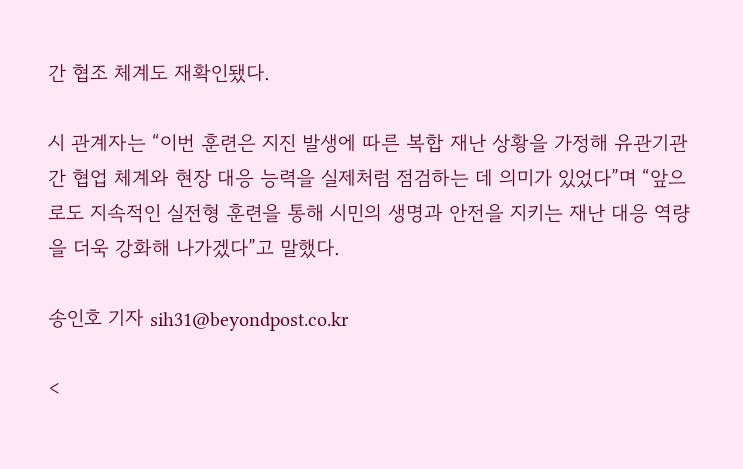간 협조 체계도 재확인됐다.

시 관계자는 “이번 훈련은 지진 발생에 따른 복합 재난 상황을 가정해 유관기관 간 협업 체계와 현장 대응 능력을 실제처럼 점검하는 데 의미가 있었다”며 “앞으로도 지속적인 실전형 훈련을 통해 시민의 생명과 안전을 지키는 재난 대응 역량을 더욱 강화해 나가겠다”고 말했다.

송인호 기자 sih31@beyondpost.co.kr

<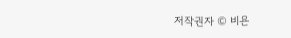저작권자 © 비욘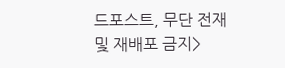드포스트, 무단 전재 및 재배포 금지>